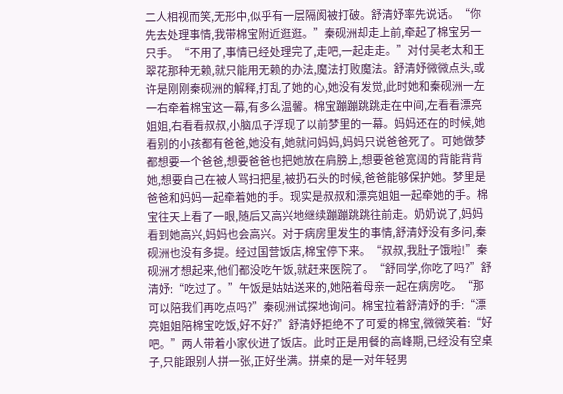二人相视而笑,无形中,似乎有一层隔阂被打破。舒清妤率先说话。“你先去处理事情,我带棉宝附近逛逛。”秦砚洲却走上前,牵起了棉宝另一只手。“不用了,事情已经处理完了,走吧,一起走走。”对付吴老太和王翠花那种无赖,就只能用无赖的办法,魔法打败魔法。舒清妤微微点头,或许是刚刚秦砚洲的解释,打乱了她的心,她没有发觉,此时她和秦砚洲一左一右牵着棉宝这一幕,有多么温馨。棉宝蹦蹦跳跳走在中间,左看看漂亮姐姐,右看看叔叔,小脑瓜子浮现了以前梦里的一幕。妈妈还在的时候,她看别的小孩都有爸爸,她没有,她就问妈妈,妈妈只说爸爸死了。可她做梦都想要一个爸爸,想要爸爸也把她放在肩膀上,想要爸爸宽阔的背能背背她,想要自己在被人骂扫把星,被扔石头的时候,爸爸能够保护她。梦里是爸爸和妈妈一起牵着她的手。现实是叔叔和漂亮姐姐一起牵她的手。棉宝往天上看了一眼,随后又高兴地继续蹦蹦跳跳往前走。奶奶说了,妈妈看到她高兴,妈妈也会高兴。对于病房里发生的事情,舒清妤没有多问,秦砚洲也没有多提。经过国营饭店,棉宝停下来。“叔叔,我肚子饿啦!”秦砚洲才想起来,他们都没吃午饭,就赶来医院了。“舒同学,你吃了吗?”舒清妤:“吃过了。”午饭是姑姑送来的,她陪着母亲一起在病房吃。“那可以陪我们再吃点吗?”秦砚洲试探地询问。棉宝拉着舒清妤的手:“漂亮姐姐陪棉宝吃饭,好不好?”舒清妤拒绝不了可爱的棉宝,微微笑着:“好吧。”两人带着小家伙进了饭店。此时正是用餐的高峰期,已经没有空桌子,只能跟别人拼一张,正好坐满。拼桌的是一对年轻男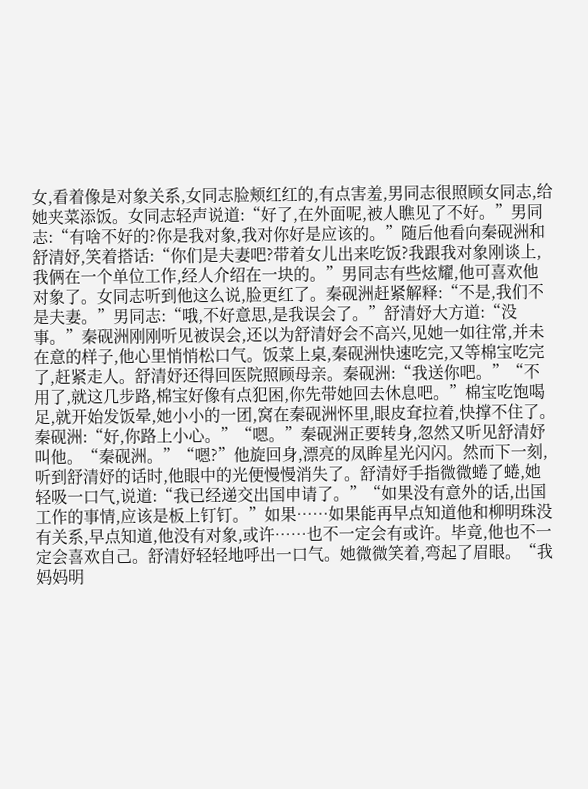女,看着像是对象关系,女同志脸颊红红的,有点害羞,男同志很照顾女同志,给她夹菜添饭。女同志轻声说道:“好了,在外面呢,被人瞧见了不好。”男同志:“有啥不好的?你是我对象,我对你好是应该的。”随后他看向秦砚洲和舒清妤,笑着搭话:“你们是夫妻吧?带着女儿出来吃饭?我跟我对象刚谈上,我俩在一个单位工作,经人介绍在一块的。”男同志有些炫耀,他可喜欢他对象了。女同志听到他这么说,脸更红了。秦砚洲赶紧解释:“不是,我们不是夫妻。”男同志:“哦,不好意思,是我误会了。”舒清妤大方道:“没事。”秦砚洲刚刚听见被误会,还以为舒清妤会不高兴,见她一如往常,并未在意的样子,他心里悄悄松口气。饭菜上桌,秦砚洲快速吃完,又等棉宝吃完了,赶紧走人。舒清妤还得回医院照顾母亲。秦砚洲:“我送你吧。”“不用了,就这几步路,棉宝好像有点犯困,你先带她回去休息吧。”棉宝吃饱喝足,就开始发饭晕,她小小的一团,窝在秦砚洲怀里,眼皮耷拉着,快撑不住了。秦砚洲:“好,你路上小心。”“嗯。”秦砚洲正要转身,忽然又听见舒清妤叫他。“秦砚洲。”“嗯?”他旋回身,漂亮的凤眸星光闪闪。然而下一刻,听到舒清妤的话时,他眼中的光便慢慢消失了。舒清妤手指微微蜷了蜷,她轻吸一口气,说道:“我已经递交出国申请了。”“如果没有意外的话,出国工作的事情,应该是板上钉钉。”如果……如果能再早点知道他和柳明珠没有关系,早点知道,他没有对象,或许……也不一定会有或许。毕竟,他也不一定会喜欢自己。舒清妤轻轻地呼出一口气。她微微笑着,弯起了眉眼。“我妈妈明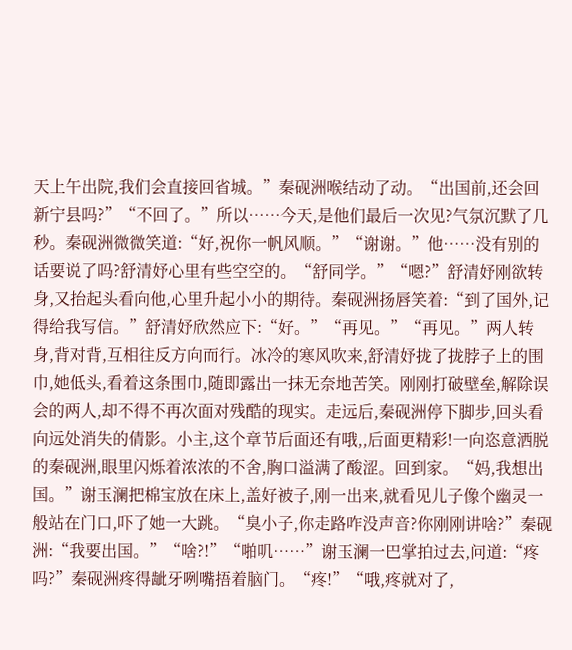天上午出院,我们会直接回省城。”秦砚洲喉结动了动。“出国前,还会回新宁县吗?”“不回了。”所以……今天,是他们最后一次见?气氛沉默了几秒。秦砚洲微微笑道:“好,祝你一帆风顺。”“谢谢。”他……没有别的话要说了吗?舒清妤心里有些空空的。“舒同学。”“嗯?”舒清妤刚欲转身,又抬起头看向他,心里升起小小的期待。秦砚洲扬唇笑着:“到了国外,记得给我写信。”舒清妤欣然应下:“好。”“再见。”“再见。”两人转身,背对背,互相往反方向而行。冰冷的寒风吹来,舒清妤拢了拢脖子上的围巾,她低头,看着这条围巾,随即露出一抹无奈地苦笑。刚刚打破壁垒,解除误会的两人,却不得不再次面对残酷的现实。走远后,秦砚洲停下脚步,回头看向远处消失的倩影。小主,这个章节后面还有哦,,后面更精彩!一向恣意洒脱的秦砚洲,眼里闪烁着浓浓的不舍,胸口溢满了酸涩。回到家。“妈,我想出国。”谢玉澜把棉宝放在床上,盖好被子,刚一出来,就看见儿子像个幽灵一般站在门口,吓了她一大跳。“臭小子,你走路咋没声音?你刚刚讲啥?”秦砚洲:“我要出国。”“啥?!”“啪叽……”谢玉澜一巴掌拍过去,问道:“疼吗?”秦砚洲疼得龇牙咧嘴捂着脑门。“疼!”“哦,疼就对了,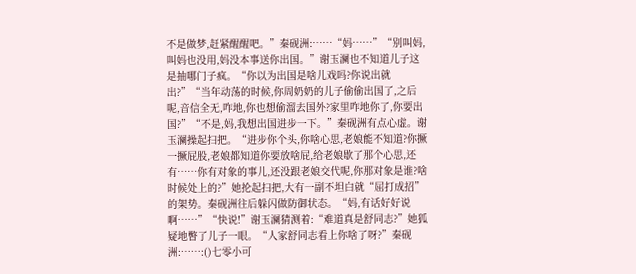不是做梦,赶紧醒醒吧。”秦砚洲:……“妈……”“别叫妈,叫妈也没用,妈没本事送你出国。”谢玉澜也不知道儿子这是抽哪门子疯。“你以为出国是啥儿戏吗?你说出就出?”“当年动荡的时候,你周奶奶的儿子偷偷出国了,之后呢,音信全无,咋地,你也想偷溜去国外?家里咋地你了,你要出国?”“不是,妈,我想出国进步一下。”秦砚洲有点心虚。谢玉澜操起扫把。“进步你个头,你啥心思,老娘能不知道?你撅一撅屁股,老娘都知道你要放啥屁,给老娘歇了那个心思,还有……你有对象的事儿,还没跟老娘交代呢,你那对象是谁?啥时候处上的?”她抡起扫把,大有一副不坦白就“屈打成招”的架势。秦砚洲往后躲闪做防御状态。“妈,有话好好说啊……”“快说!”谢玉澜猜测着:“难道真是舒同志?”她狐疑地瞥了儿子一眼。“人家舒同志看上你啥了呀?”秦砚洲:……:()七零小可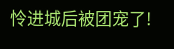怜进城后被团宠了!